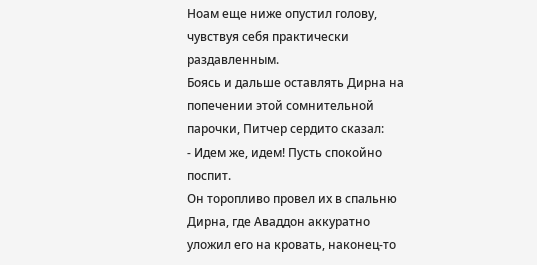Ноам еще ниже опустил голову, чувствуя себя практически раздавленным.
Боясь и дальше оставлять Дирна на попечении этой сомнительной парочки, Питчер сердито сказал:
- Идем же, идем! Пусть спокойно поспит.
Он торопливо провел их в спальню Дирна, где Аваддон аккуратно уложил его на кровать, наконец-то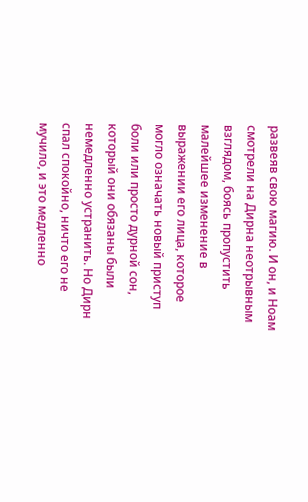развеяв свою магию. И он, и Ноам смотрели на Дирна неотрывным взглядом, боясь пропустить малейшее изменение в выражении его лица, которое могло означать новый приступ боли или просто дурной сон, который они обязаны были немедленно устранить. Но Дирн спал спокойно, ничто его не мучило, и это медленно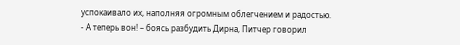успокаивало их, наполняя огромным облегчением и радостью.
- А теперь вон! – боясь разбудить Дирна, Питчер говорил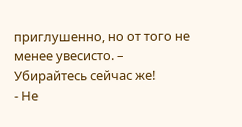приглушенно, но от того не менее увесисто. – Убирайтесь сейчас же!
- Не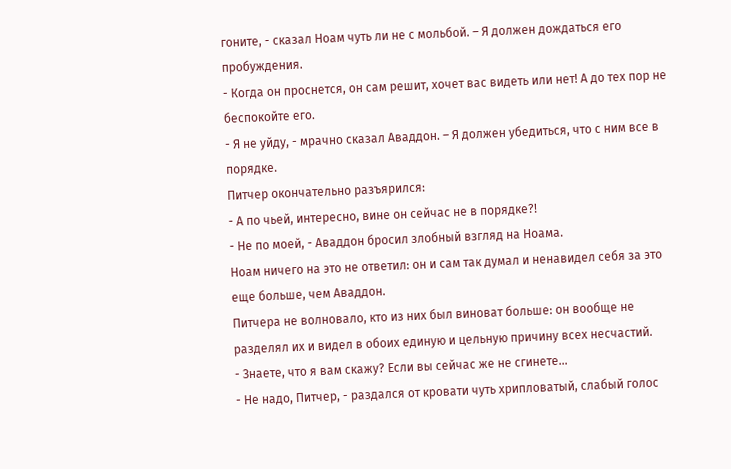гоните, - сказал Ноам чуть ли не с мольбой. – Я должен дождаться его пробуждения.
- Когда он проснется, он сам решит, хочет вас видеть или нет! А до тех пор не беспокойте его.
- Я не уйду, - мрачно сказал Аваддон. – Я должен убедиться, что с ним все в порядке.
Питчер окончательно разъярился:
- А по чьей, интересно, вине он сейчас не в порядке?!
- Не по моей, - Аваддон бросил злобный взгляд на Ноама.
Ноам ничего на это не ответил: он и сам так думал и ненавидел себя за это еще больше, чем Аваддон.
Питчера не волновало, кто из них был виноват больше: он вообще не разделял их и видел в обоих единую и цельную причину всех несчастий.
- Знаете, что я вам скажу? Если вы сейчас же не сгинете…
- Не надо, Питчер, - раздался от кровати чуть хрипловатый, слабый голос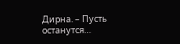Дирна. – Пусть останутся…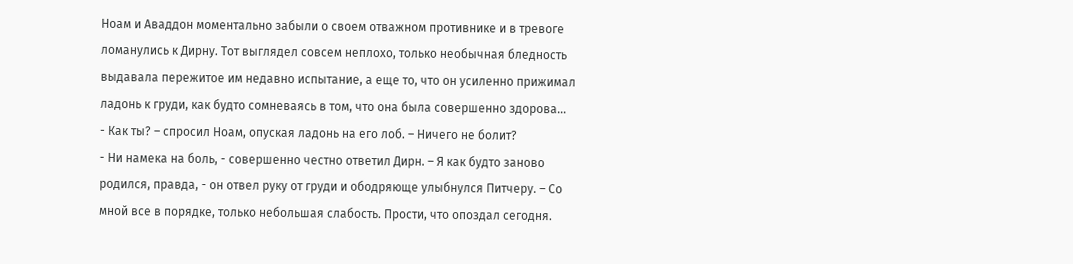Ноам и Аваддон моментально забыли о своем отважном противнике и в тревоге ломанулись к Дирну. Тот выглядел совсем неплохо, только необычная бледность выдавала пережитое им недавно испытание, а еще то, что он усиленно прижимал ладонь к груди, как будто сомневаясь в том, что она была совершенно здорова…
- Как ты? – спросил Ноам, опуская ладонь на его лоб. – Ничего не болит?
- Ни намека на боль, - совершенно честно ответил Дирн. – Я как будто заново родился, правда, - он отвел руку от груди и ободряюще улыбнулся Питчеру. – Со мной все в порядке, только небольшая слабость. Прости, что опоздал сегодня.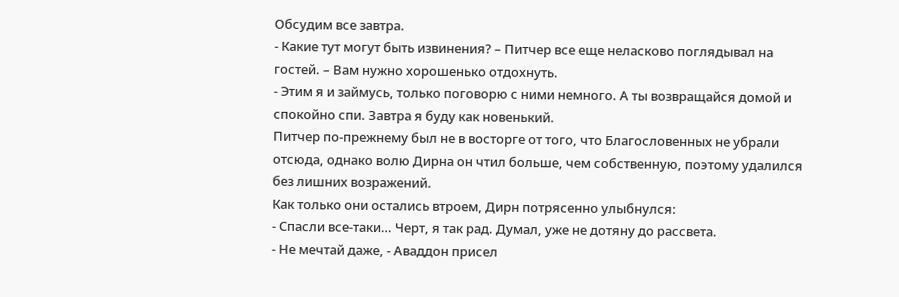Обсудим все завтра.
- Какие тут могут быть извинения? – Питчер все еще неласково поглядывал на гостей. – Вам нужно хорошенько отдохнуть.
- Этим я и займусь, только поговорю с ними немного. А ты возвращайся домой и спокойно спи. Завтра я буду как новенький.
Питчер по-прежнему был не в восторге от того, что Благословенных не убрали отсюда, однако волю Дирна он чтил больше, чем собственную, поэтому удалился без лишних возражений.
Как только они остались втроем, Дирн потрясенно улыбнулся:
- Спасли все-таки… Черт, я так рад. Думал, уже не дотяну до рассвета.
- Не мечтай даже, - Аваддон присел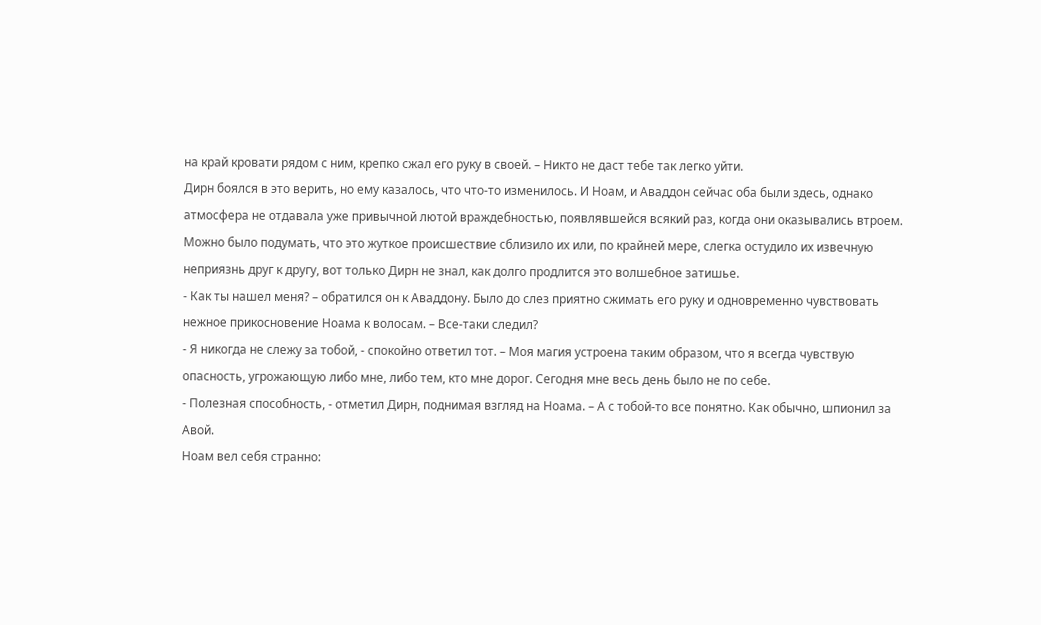на край кровати рядом с ним, крепко сжал его руку в своей. – Никто не даст тебе так легко уйти.
Дирн боялся в это верить, но ему казалось, что что-то изменилось. И Ноам, и Аваддон сейчас оба были здесь, однако атмосфера не отдавала уже привычной лютой враждебностью, появлявшейся всякий раз, когда они оказывались втроем. Можно было подумать, что это жуткое происшествие сблизило их или, по крайней мере, слегка остудило их извечную неприязнь друг к другу, вот только Дирн не знал, как долго продлится это волшебное затишье.
- Как ты нашел меня? – обратился он к Аваддону. Было до слез приятно сжимать его руку и одновременно чувствовать нежное прикосновение Ноама к волосам. – Все-таки следил?
- Я никогда не слежу за тобой, - спокойно ответил тот. – Моя магия устроена таким образом, что я всегда чувствую опасность, угрожающую либо мне, либо тем, кто мне дорог. Сегодня мне весь день было не по себе.
- Полезная способность, - отметил Дирн, поднимая взгляд на Ноама. – А с тобой-то все понятно. Как обычно, шпионил за Авой.
Ноам вел себя странно: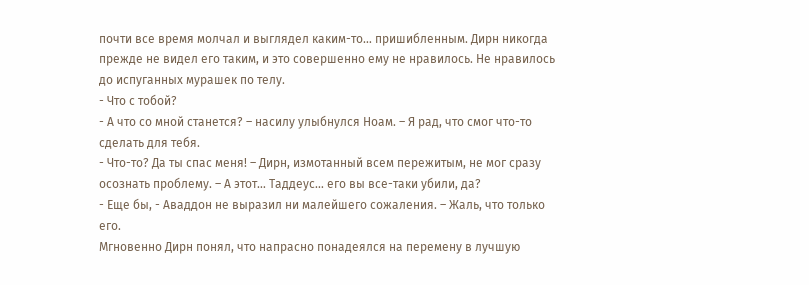почти все время молчал и выглядел каким-то… пришибленным. Дирн никогда прежде не видел его таким, и это совершенно ему не нравилось. Не нравилось до испуганных мурашек по телу.
- Что с тобой?
- А что со мной станется? – насилу улыбнулся Ноам. – Я рад, что смог что-то сделать для тебя.
- Что-то? Да ты спас меня! – Дирн, измотанный всем пережитым, не мог сразу осознать проблему. – А этот… Таддеус… его вы все-таки убили, да?
- Еще бы, - Аваддон не выразил ни малейшего сожаления. – Жаль, что только его.
Мгновенно Дирн понял, что напрасно понадеялся на перемену в лучшую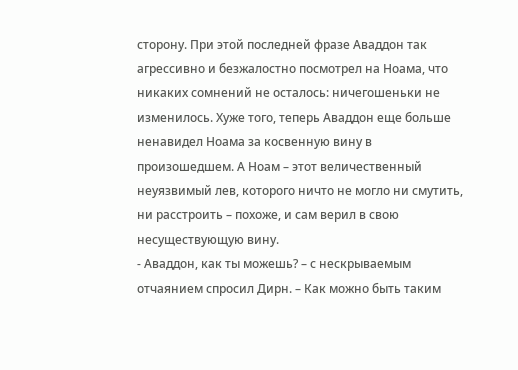сторону. При этой последней фразе Аваддон так агрессивно и безжалостно посмотрел на Ноама, что никаких сомнений не осталось: ничегошеньки не изменилось. Хуже того, теперь Аваддон еще больше ненавидел Ноама за косвенную вину в произошедшем. А Ноам – этот величественный неуязвимый лев, которого ничто не могло ни смутить, ни расстроить – похоже, и сам верил в свою несуществующую вину.
- Аваддон, как ты можешь? – с нескрываемым отчаянием спросил Дирн. – Как можно быть таким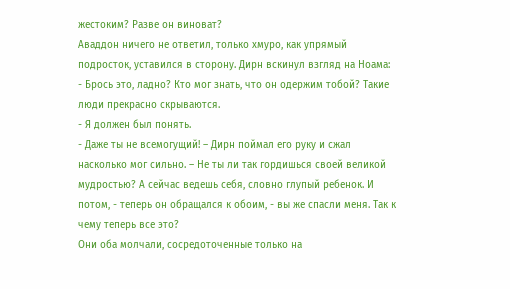жестоким? Разве он виноват?
Аваддон ничего не ответил, только хмуро, как упрямый подросток, уставился в сторону. Дирн вскинул взгляд на Ноама:
- Брось это, ладно? Кто мог знать, что он одержим тобой? Такие люди прекрасно скрываются.
- Я должен был понять.
- Даже ты не всемогущий! – Дирн поймал его руку и сжал насколько мог сильно. – Не ты ли так гордишься своей великой мудростью? А сейчас ведешь себя, словно глупый ребенок. И потом, - теперь он обращался к обоим, - вы же спасли меня. Так к чему теперь все это?
Они оба молчали, сосредоточенные только на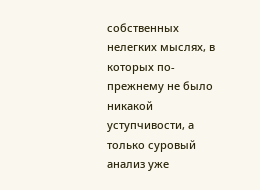собственных нелегких мыслях, в которых по-прежнему не было никакой уступчивости, а только суровый анализ уже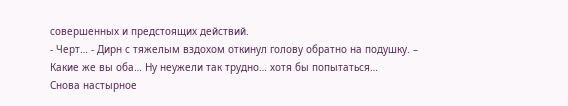совершенных и предстоящих действий.
- Черт… - Дирн с тяжелым вздохом откинул голову обратно на подушку. – Какие же вы оба… Ну неужели так трудно… хотя бы попытаться…
Снова настырное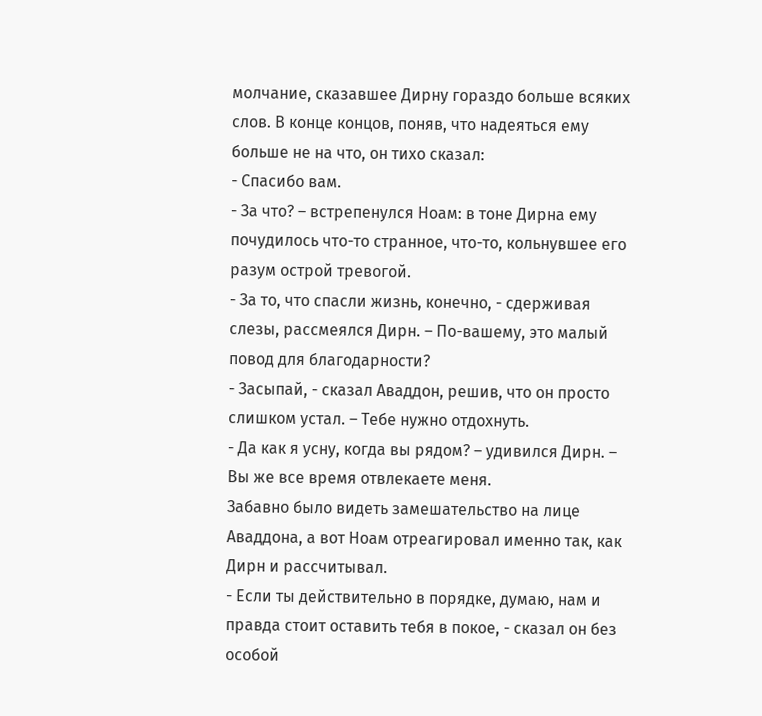молчание, сказавшее Дирну гораздо больше всяких слов. В конце концов, поняв, что надеяться ему больше не на что, он тихо сказал:
- Спасибо вам.
- За что? – встрепенулся Ноам: в тоне Дирна ему почудилось что-то странное, что-то, кольнувшее его разум острой тревогой.
- За то, что спасли жизнь, конечно, - сдерживая слезы, рассмеялся Дирн. – По-вашему, это малый повод для благодарности?
- Засыпай, - сказал Аваддон, решив, что он просто слишком устал. – Тебе нужно отдохнуть.
- Да как я усну, когда вы рядом? – удивился Дирн. – Вы же все время отвлекаете меня.
Забавно было видеть замешательство на лице Аваддона, а вот Ноам отреагировал именно так, как Дирн и рассчитывал.
- Если ты действительно в порядке, думаю, нам и правда стоит оставить тебя в покое, - сказал он без особой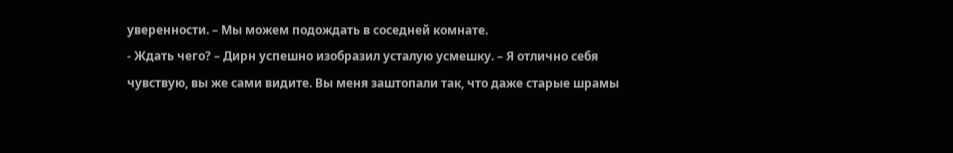уверенности. – Мы можем подождать в соседней комнате.
- Ждать чего? – Дирн успешно изобразил усталую усмешку. – Я отлично себя чувствую, вы же сами видите. Вы меня заштопали так, что даже старые шрамы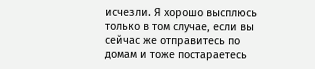исчезли. Я хорошо высплюсь только в том случае, если вы сейчас же отправитесь по домам и тоже постараетесь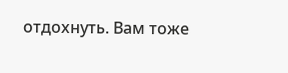отдохнуть. Вам тоже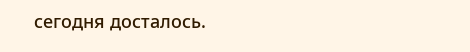сегодня досталось.